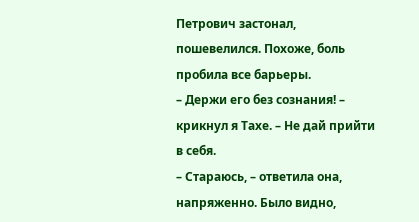Петрович застонал, пошевелился. Похоже, боль пробила все барьеры.
– Держи его без сознания! – крикнул я Тахе. – Не дай прийти в себя.
– Стараюсь, – ответила она, напряженно. Было видно,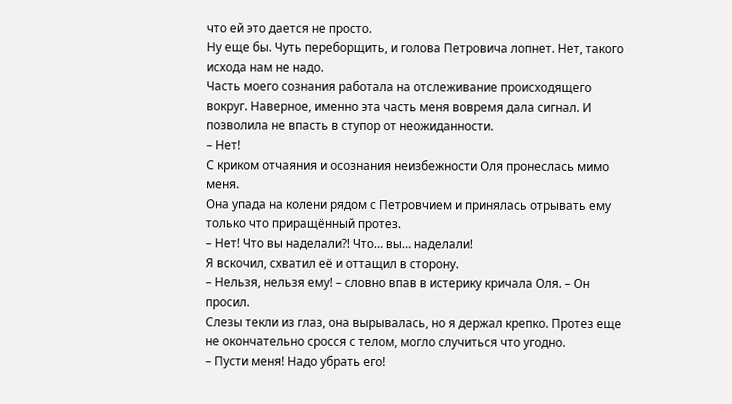что ей это дается не просто.
Ну еще бы. Чуть переборщить, и голова Петровича лопнет. Нет, такого исхода нам не надо.
Часть моего сознания работала на отслеживание происходящего вокруг. Наверное, именно эта часть меня вовремя дала сигнал. И позволила не впасть в ступор от неожиданности.
– Нет!
С криком отчаяния и осознания неизбежности Оля пронеслась мимо меня.
Она упада на колени рядом с Петровчием и принялась отрывать ему только что приращённый протез.
– Нет! Что вы наделали⁈ Что… вы… наделали!
Я вскочил, схватил её и оттащил в сторону.
– Нельзя, нельзя ему! – словно впав в истерику кричала Оля. – Он просил.
Слезы текли из глаз, она вырывалась, но я держал крепко. Протез еще не окончательно сросся с телом, могло случиться что угодно.
– Пусти меня! Надо убрать его!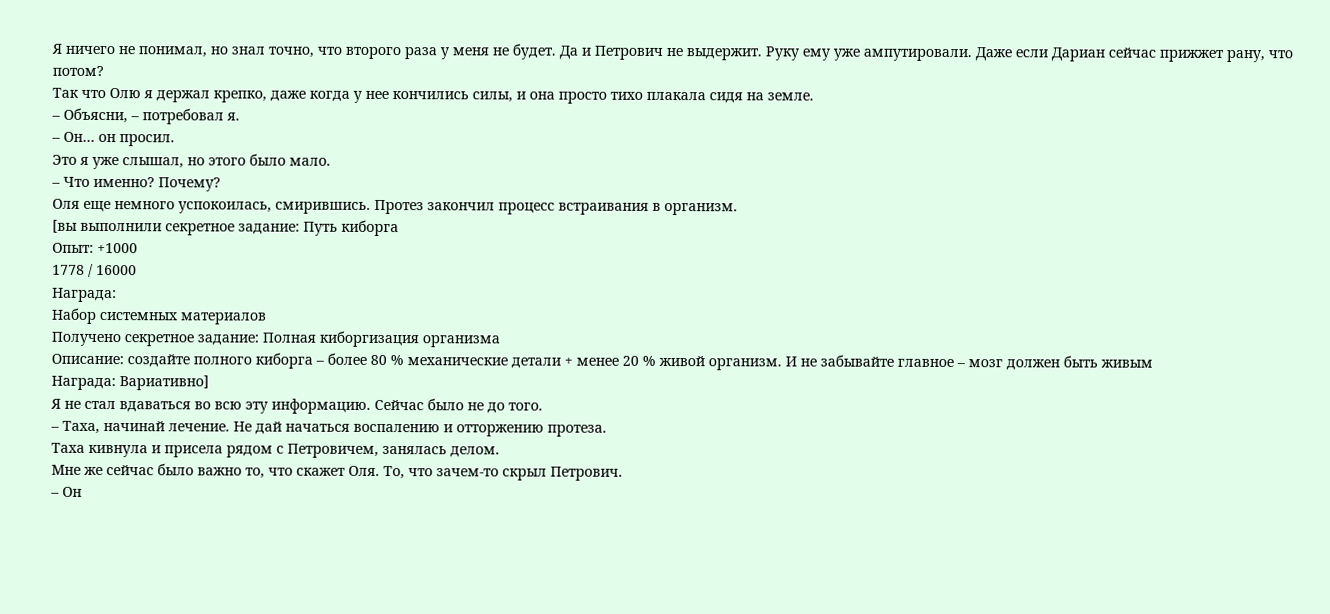Я ничего не понимал, но знал точно, что второго раза у меня не будет. Да и Петрович не выдержит. Руку ему уже ампутировали. Даже если Дариан сейчас прижжет рану, что потом?
Так что Олю я держал крепко, даже когда у нее кончились силы, и она просто тихо плакала сидя на земле.
– Объясни, – потребовал я.
– Он… он просил.
Это я уже слышал, но этого было мало.
– Что именно? Почему?
Оля еще немного успокоилась, смирившись. Протез закончил процесс встраивания в организм.
[вы выполнили секретное задание: Путь киборга
Опыт: +1000
1778 / 16000
Награда:
Набор системных материалов
Получено секретное задание: Полная киборгизация организма
Описание: создайте полного киборга – более 80 % механические детали + менее 20 % живой организм. И не забывайте главное – мозг должен быть живым
Награда: Вариативно]
Я не стал вдаваться во всю эту информацию. Сейчас было не до того.
– Таха, начинай лечение. Не дай начаться воспалению и отторжению протеза.
Таха кивнула и присела рядом с Петровичем, занялась делом.
Мне же сейчас было важно то, что скажет Оля. То, что зачем‑то скрыл Петрович.
– Он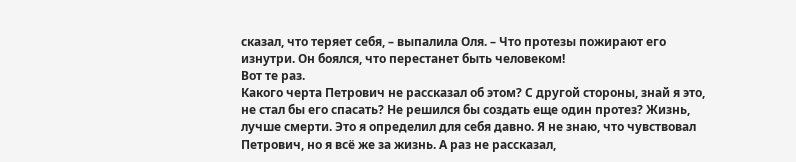сказал, что теряет себя, – выпалила Оля. – Что протезы пожирают его изнутри. Он боялся, что перестанет быть человеком!
Вот те раз.
Какого черта Петрович не рассказал об этом? С другой стороны, знай я это, не стал бы его спасать? Не решился бы создать еще один протез? Жизнь, лучше смерти. Это я определил для себя давно. Я не знаю, что чувствовал Петрович, но я всё же за жизнь. А раз не рассказал,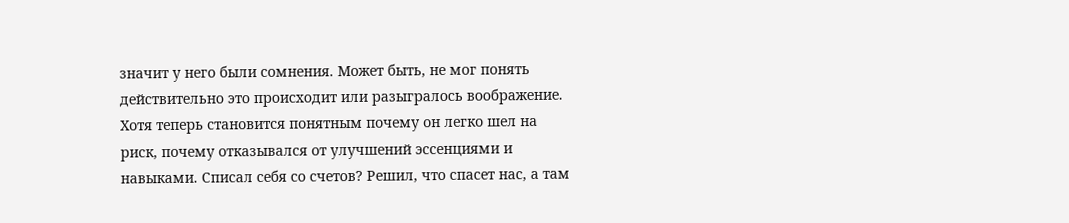значит у него были сомнения. Может быть, не мог понять действительно это происходит или разыгралось воображение.
Хотя теперь становится понятным почему он легко шел на риск, почему отказывался от улучшений эссенциями и навыками. Списал себя со счетов? Решил, что спасет нас, а там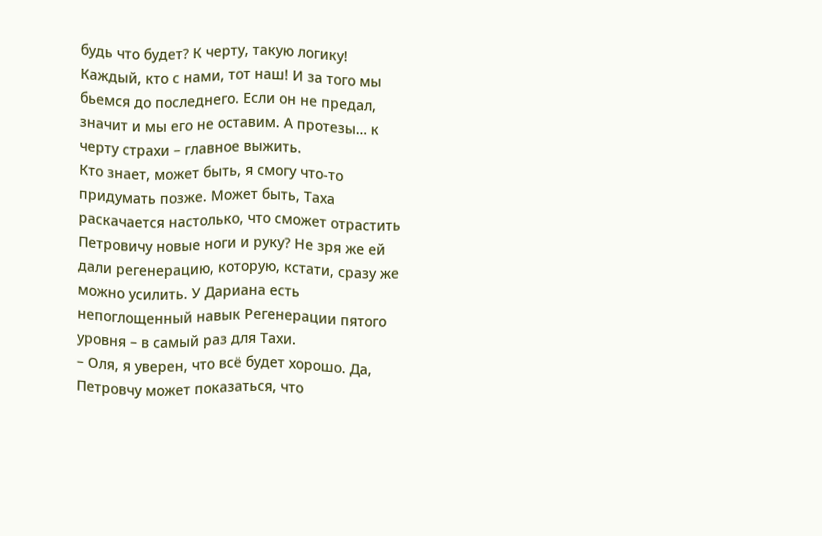будь что будет? К черту, такую логику! Каждый, кто с нами, тот наш! И за того мы бьемся до последнего. Если он не предал, значит и мы его не оставим. А протезы… к черту страхи – главное выжить.
Кто знает, может быть, я смогу что‑то придумать позже. Может быть, Таха раскачается настолько, что сможет отрастить Петровичу новые ноги и руку? Не зря же ей дали регенерацию, которую, кстати, сразу же можно усилить. У Дариана есть непоглощенный навык Регенерации пятого уровня – в самый раз для Тахи.
– Оля, я уверен, что всё будет хорошо. Да, Петровчу может показаться, что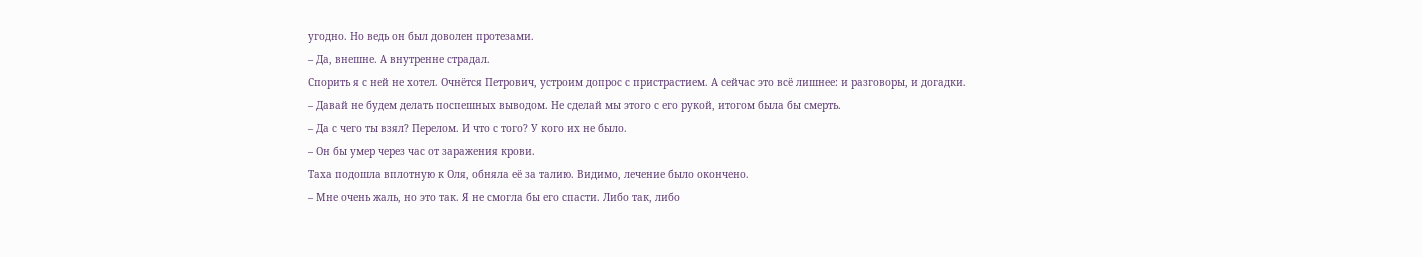угодно. Но ведь он был доволен протезами.
– Да, внешне. А внутренне страдал.
Спорить я с ней не хотел. Очнётся Петрович, устроим допрос с пристрастием. А сейчас это всё лишнее: и разговоры, и догадки.
– Давай не будем делать поспешных выводом. Не сделай мы этого с его рукой, итогом была бы смерть.
– Да с чего ты взял? Перелом. И что с того? У кого их не было.
– Он бы умер через час от заражения крови.
Таха подошла вплотную к Оля, обняла её за талию. Видимо, лечение было окончено.
– Мне очень жаль, но это так. Я не смогла бы его спасти. Либо так, либо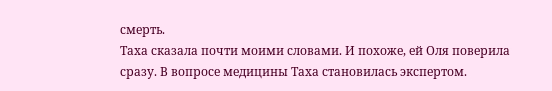смерть.
Таха сказала почти моими словами. И похоже, ей Оля поверила сразу. В вопросе медицины Таха становилась экспертом.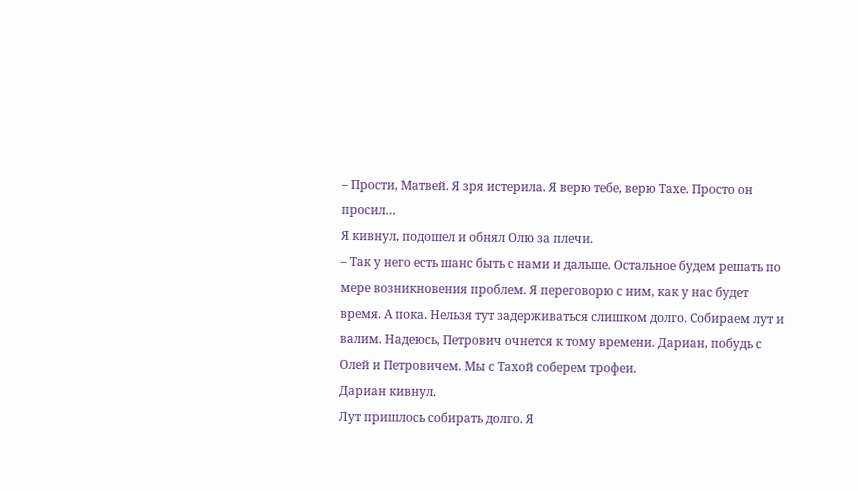– Прости, Матвей. Я зря истерила. Я верю тебе, верю Тахе. Просто он просил…
Я кивнул, подошел и обнял Олю за плечи.
– Так у него есть шанс быть с нами и дальше. Остальное будем решать по мере возникновения проблем. Я переговорю с ним, как у нас будет время. А пока. Нельзя тут задерживаться слишком долго. Собираем лут и валим. Надеюсь, Петрович очнется к тому времени. Дариан, побудь с Олей и Петровичем. Мы с Тахой соберем трофеи.
Дариан кивнул.
Лут пришлось собирать долго. Я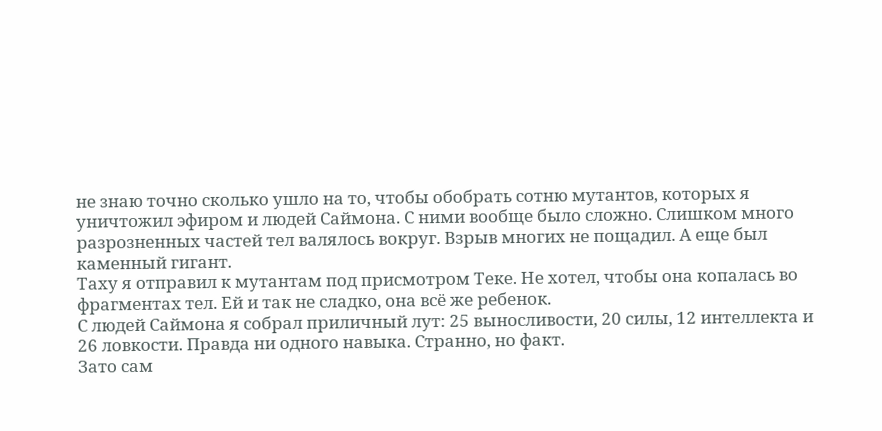не знаю точно сколько ушло на то, чтобы обобрать сотню мутантов, которых я уничтожил эфиром и людей Саймона. С ними вообще было сложно. Слишком много разрозненных частей тел валялось вокруг. Взрыв многих не пощадил. А еще был каменный гигант.
Таху я отправил к мутантам под присмотром Теке. Не хотел, чтобы она копалась во фрагментах тел. Ей и так не сладко, она всё же ребенок.
С людей Саймона я собрал приличный лут: 25 выносливости, 20 силы, 12 интеллекта и 26 ловкости. Правда ни одного навыка. Странно, но факт.
Зато сам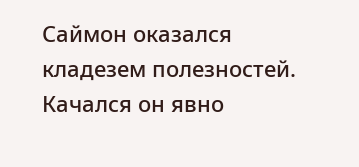Саймон оказался кладезем полезностей. Качался он явно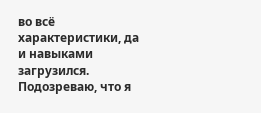во всё характеристики, да и навыками загрузился. Подозреваю, что я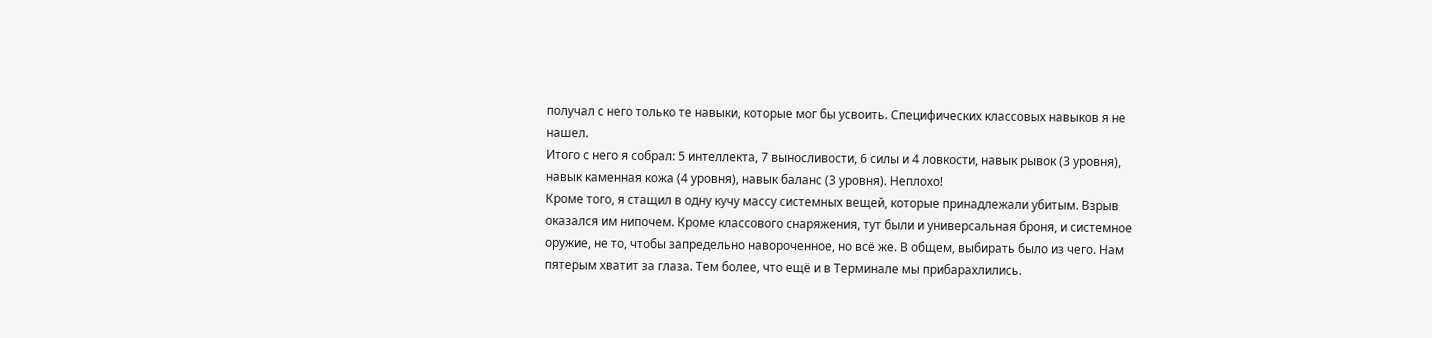получал с него только те навыки, которые мог бы усвоить. Специфических классовых навыков я не нашел.
Итого с него я собрал: 5 интеллекта, 7 выносливости, 6 силы и 4 ловкости, навык рывок (3 уровня), навык каменная кожа (4 уровня), навык баланс (3 уровня). Неплохо!
Кроме того, я стащил в одну кучу массу системных вещей, которые принадлежали убитым. Взрыв оказался им нипочем. Кроме классового снаряжения, тут были и универсальная броня, и системное оружие, не то, чтобы запредельно навороченное, но всё же. В общем, выбирать было из чего. Нам пятерым хватит за глаза. Тем более, что ещё и в Терминале мы прибарахлились.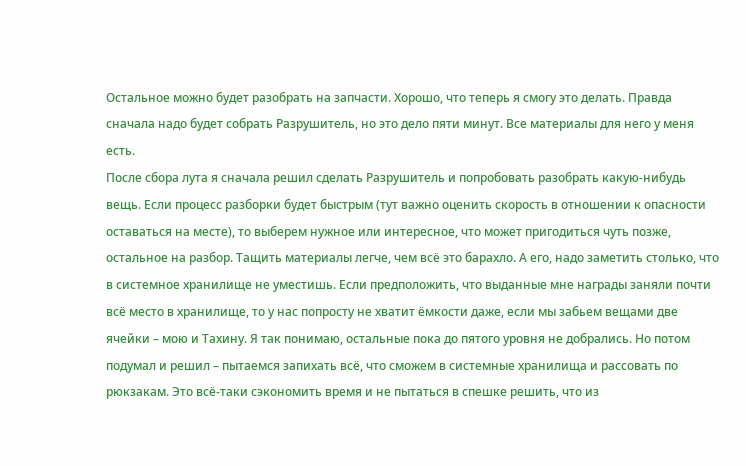Остальное можно будет разобрать на запчасти. Хорошо, что теперь я смогу это делать. Правда сначала надо будет собрать Разрушитель, но это дело пяти минут. Все материалы для него у меня есть.
После сбора лута я сначала решил сделать Разрушитель и попробовать разобрать какую‑нибудь вещь. Если процесс разборки будет быстрым (тут важно оценить скорость в отношении к опасности оставаться на месте), то выберем нужное или интересное, что может пригодиться чуть позже, остальное на разбор. Тащить материалы легче, чем всё это барахло. А его, надо заметить столько, что в системное хранилище не уместишь. Если предположить, что выданные мне награды заняли почти всё место в хранилище, то у нас попросту не хватит ёмкости даже, если мы забьем вещами две ячейки – мою и Тахину. Я так понимаю, остальные пока до пятого уровня не добрались. Но потом подумал и решил – пытаемся запихать всё, что сможем в системные хранилища и рассовать по рюкзакам. Это всё‑таки сэкономить время и не пытаться в спешке решить, что из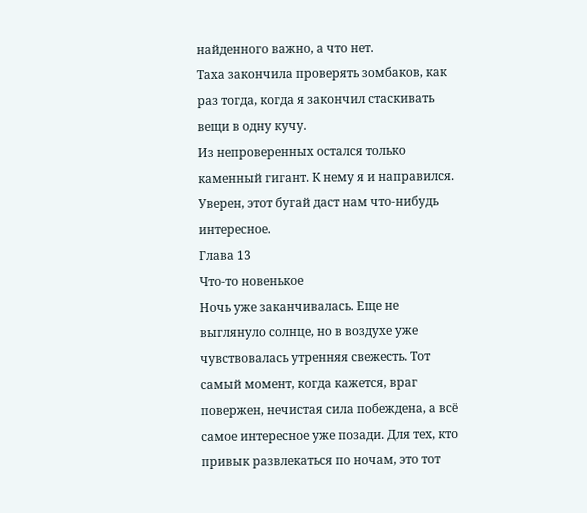найденного важно, а что нет.
Таха закончила проверять зомбаков, как раз тогда, когда я закончил стаскивать вещи в одну кучу.
Из непроверенных остался только каменный гигант. К нему я и направился. Уверен, этот бугай даст нам что‑нибудь интересное.
Глава 13
Что‑то новенькое
Ночь уже заканчивалась. Еще не выглянуло солнце, но в воздухе уже чувствовалась утренняя свежесть. Тот самый момент, когда кажется, враг повержен, нечистая сила побеждена, а всё самое интересное уже позади. Для тех, кто привык развлекаться по ночам, это тот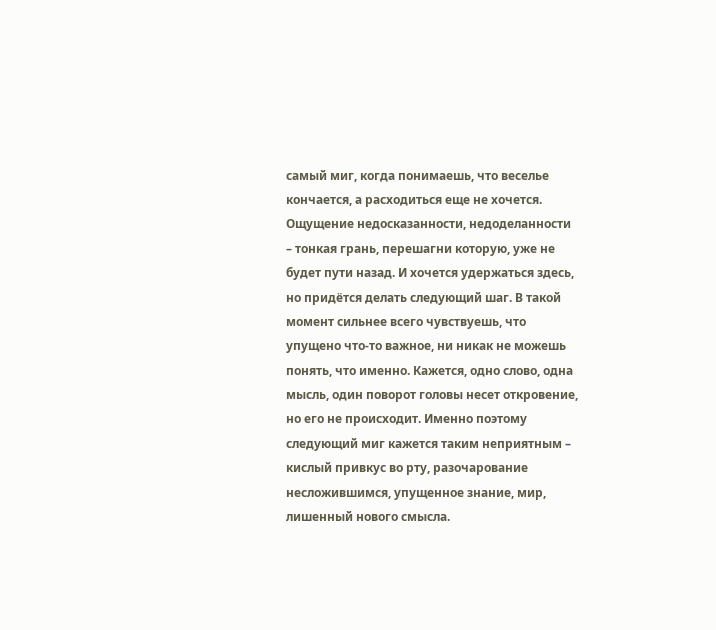самый миг, когда понимаешь, что веселье кончается, а расходиться еще не хочется. Ощущение недосказанности, недоделанности – тонкая грань, перешагни которую, уже не будет пути назад. И хочется удержаться здесь, но придётся делать следующий шаг. В такой момент сильнее всего чувствуешь, что упущено что‑то важное, ни никак не можешь понять, что именно. Кажется, одно слово, одна мысль, один поворот головы несет откровение, но его не происходит. Именно поэтому следующий миг кажется таким неприятным – кислый привкус во рту, разочарование несложившимся, упущенное знание, мир, лишенный нового смысла.